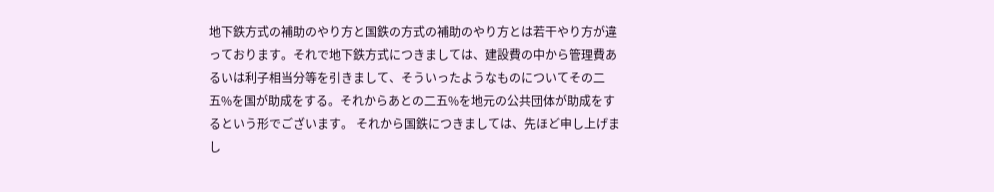地下鉄方式の補助のやり方と国鉄の方式の補助のやり方とは若干やり方が違っております。それで地下鉄方式につきましては、建設費の中から管理費あるいは利子相当分等を引きまして、そういったようなものについてその二五%を国が助成をする。それからあとの二五%を地元の公共団体が助成をするという形でございます。 それから国鉄につきましては、先ほど申し上げまし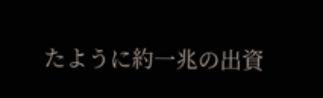たように約一兆の出資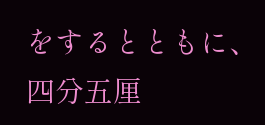をするとともに、四分五厘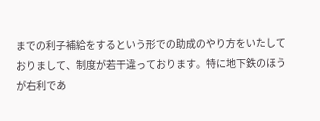までの利子補給をするという形での助成のやり方をいたしておりまして、制度が若干違っております。特に地下鉄のほうが右利であ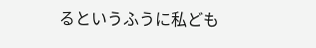るというふうに私ども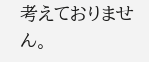考えておりません。